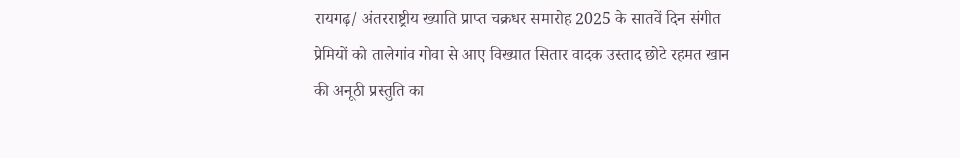रायगढ़/ अंतरराष्ट्रीय ख्याति प्राप्त चक्रधर समारोह 2025 के सातवें दिन संगीत प्रेमियों को तालेगांव गोवा से आए विख्यात सितार वादक उस्ताद छोटे रहमत खान की अनूठी प्रस्तुति का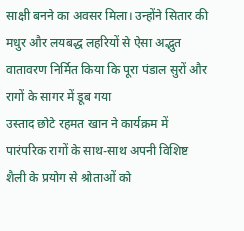साक्षी बनने का अवसर मिला। उन्होंने सितार की मधुर और लयबद्ध लहरियों से ऐसा अद्भुत वातावरण निर्मित किया कि पूरा पंडाल सुरों और रागों के सागर में डूब गया
उस्ताद छोटे रहमत खान ने कार्यक्रम में पारंपरिक रागों के साथ-साथ अपनी विशिष्ट शैली के प्रयोग से श्रोताओं को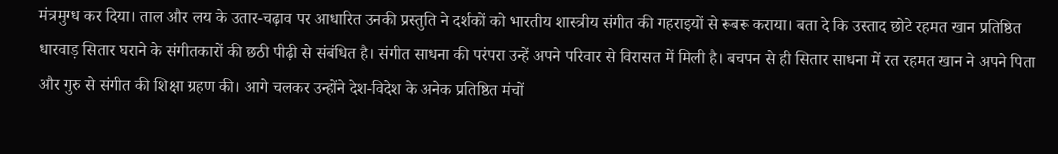मंत्रमुग्ध कर दिया। ताल और लय के उतार-चढ़ाव पर आधारित उनकी प्रस्तुति ने दर्शकों को भारतीय शास्त्रीय संगीत की गहराइयों से रूबरू कराया। बता दे कि उस्ताद छोटे रहमत खान प्रतिष्ठित धारवाड़ सितार घराने के संगीतकारों की छठी पीढ़ी से संबंधित है। संगीत साधना की परंपरा उन्हें अपने परिवार से विरासत में मिली है। बचपन से ही सितार साधना में रत रहमत खान ने अपने पिता और गुरु से संगीत की शिक्षा ग्रहण की। आगे चलकर उन्होंने देश-विदेश के अनेक प्रतिष्ठित मंचों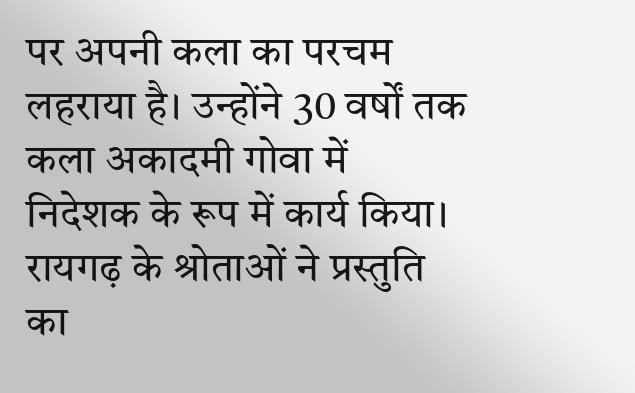पर अपनी कला का परचम लहराया है। उन्होंने 30 वर्षों तक कला अकादमी गोवा में निदेशक के रूप में कार्य किया। रायगढ़ के श्रोताओं ने प्रस्तुति का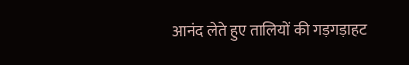आनंद लेते हुए तालियों की गड़गड़ाहट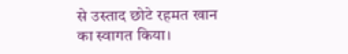से उस्ताद छोटे रहमत खान का स्वागत किया।